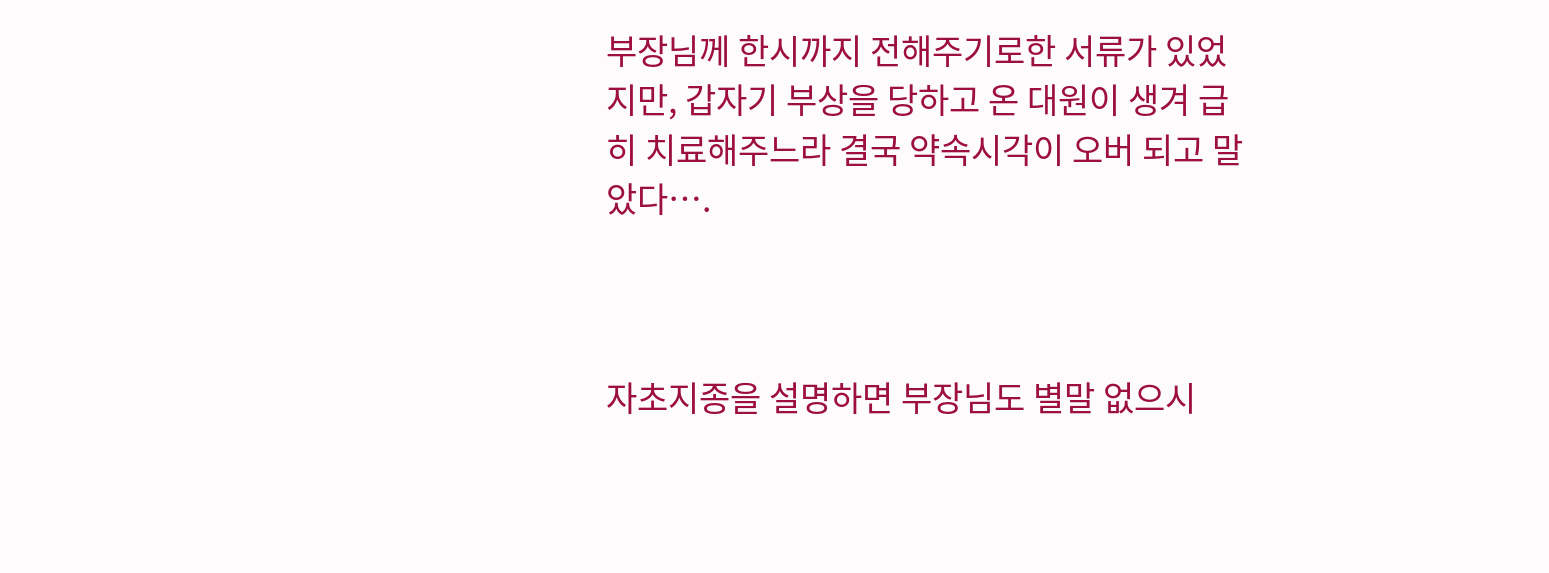부장님께 한시까지 전해주기로한 서류가 있었지만, 갑자기 부상을 당하고 온 대원이 생겨 급히 치료해주느라 결국 약속시각이 오버 되고 말았다….



자초지종을 설명하면 부장님도 별말 없으시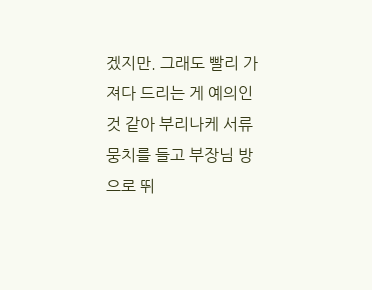겠지만. 그래도 빨리 가져다 드리는 게 예의인 것 같아 부리나케 서류뭉치를 들고 부장님 방으로 뛰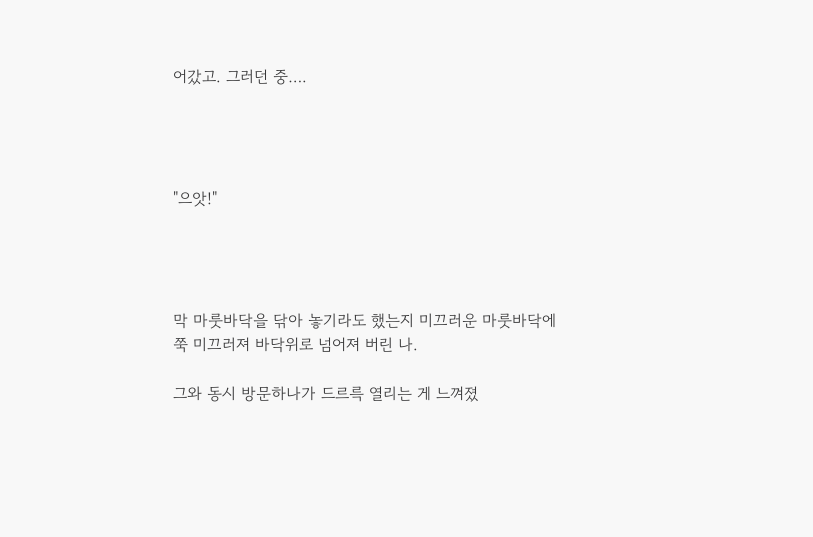어갔고. 그러던 중….




"으앗!"




막 마룻바닥을 닦아 놓기라도 했는지 미끄러운 마룻바닥에 쭉 미끄러져 바닥위로 넘어져 버린 나.

그와 동시 방문하나가 드르륵 열리는 게 느껴졌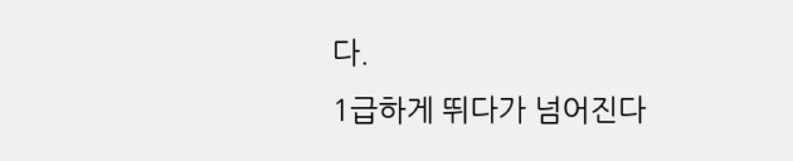다.
1급하게 뛰다가 넘어진다